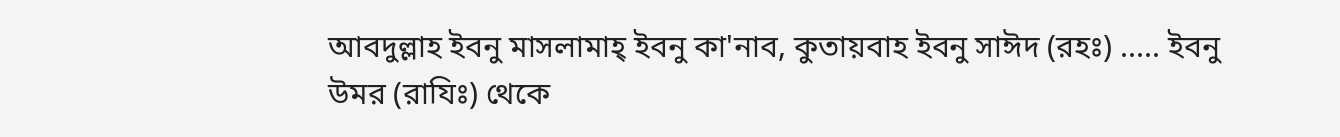আবদুল্লাহ ইবনু মাসলামাহ্ ইবনু কা'নাব, কুতায়বাহ ইবনু সাঈদ (রহঃ) ..... ইবনু উমর (রাযিঃ) থেকে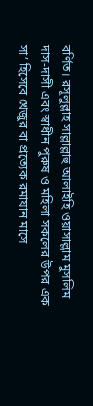বর্ণিত। রসূলুল্লাহ সাল্লাল্লাহু আলাইহি ওয়াসাল্লাম মুসলিম দাস-দাসী এবং স্বাধীন পুরুষ ও মহিলা সকলের উপর এক সা’ হিসেবে খেজুর বা প্রত্যেক রমাযান মাসে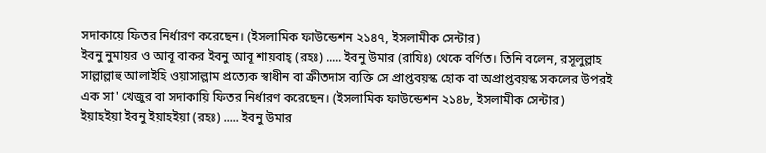সদাকায়ে ফিতর নির্ধারণ করেছেন। (ইসলামিক ফাউন্ডেশন ২১৪৭, ইসলামীক সেন্টার)
ইবনু নুমায়র ও আবূ বাকর ইবনু আবূ শায়বাহ্ (রহঃ) ..... ইবনু উমার (রাযিঃ) থেকে বর্ণিত। তিনি বলেন, রসূলুল্লাহ সাল্লাল্লাহু আলাইহি ওয়াসাল্লাম প্রত্যেক স্বাধীন বা ক্রীতদাস ব্যক্তি সে প্রাপ্তবয়স্ক হোক বা অপ্রাপ্তবয়স্ক সকলের উপরই এক সা' খেজুর বা সদাকায়ি ফিতর নির্ধারণ করেছেন। (ইসলামিক ফাউন্ডেশন ২১৪৮, ইসলামীক সেন্টার)
ইয়াহইয়া ইবনু ইয়াহইয়া (রহঃ) ..... ইবনু উমার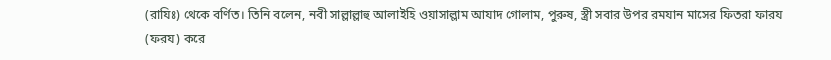(রাযিঃ) থেকে বর্ণিত। তিনি বলেন, নবী সাল্লাল্লাহু আলাইহি ওয়াসাল্লাম আযাদ গোলাম, পুরুষ, স্ত্রী সবার উপর রমযান মাসের ফিতরা ফারয (ফরয) করে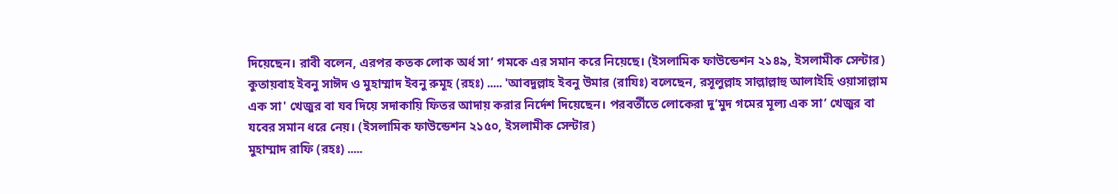দিয়েছেন। রাবী বলেন, এরপর কতক লোক অর্ধ সা’ গমকে এর সমান করে নিয়েছে। (ইসলামিক ফাউন্ডেশন ২১৪৯, ইসলামীক সেন্টার)
কুতায়বাহ ইবনু সাঈদ ও মুহাম্মাদ ইবনু রুমূহ (রহঃ) ..... 'আবদুল্লাহ ইবনু উমার (রাযিঃ) বলেছেন, রসূলুল্লাহ সাল্লাল্লাহু আলাইহি ওয়াসাল্লাম এক সা' খেজুর বা যব দিয়ে সদাকায়ি ফিতর আদায় করার নির্দেশ দিয়েছেন। পরবর্তীতে লোকেরা দু’মুদ গমের মূল্য এক সা’ খেজুর বা যবের সমান ধরে নেয়। (ইসলামিক ফাউন্ডেশন ২১৫০, ইসলামীক সেন্টার)
মুহাম্মাদ রাফি (রহঃ) .....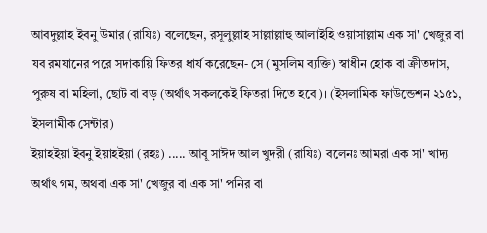আবদুল্লাহ ইবনু উমার (রাযিঃ) বলেছেন, রসূলুল্লাহ সাল্লাল্লাহু আলাইহি ওয়াসাল্লাম এক সা' খেজুর বা যব রমযানের পরে সদাকায়ি ফিতর ধার্য করেছেন- সে (মুসলিম ব্যক্তি) স্বাধীন হোক বা ক্রীতদাস, পুরুষ বা মহিলা, ছোট বা বড় (অর্থাৎ সকলকেই ফিতরা দিতে হবে)। (ইসলামিক ফাউন্ডেশন ২১৫১, ইসলামীক সেন্টার)
ইয়াহইয়া ইবনু ইয়াহইয়া (রহঃ) ..... আবূ সাঈদ আল খুদরী (রাযিঃ) বলেনঃ আমরা এক সা' খাদ্য অর্থাৎ গম, অথবা এক সা' খেজুর বা এক সা' পনির বা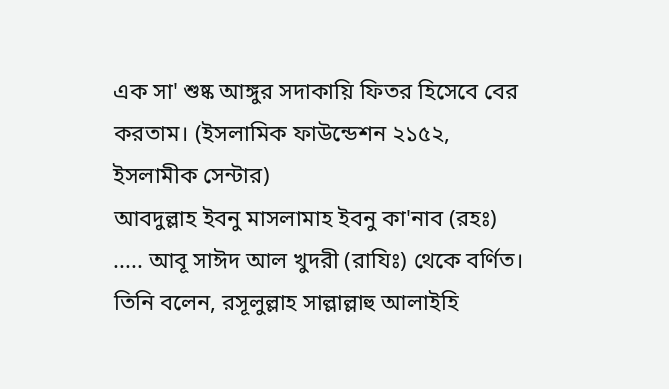এক সা' শুষ্ক আঙ্গুর সদাকায়ি ফিতর হিসেবে বের করতাম। (ইসলামিক ফাউন্ডেশন ২১৫২, ইসলামীক সেন্টার)
আবদুল্লাহ ইবনু মাসলামাহ ইবনু কা'নাব (রহঃ) ..... আবূ সাঈদ আল খুদরী (রাযিঃ) থেকে বর্ণিত। তিনি বলেন, রসূলুল্লাহ সাল্লাল্লাহু আলাইহি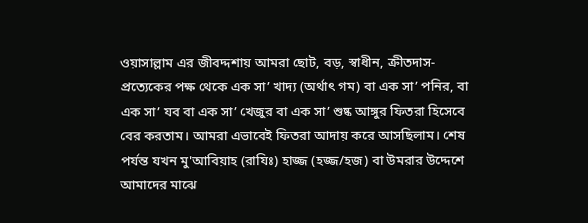ওয়াসাল্লাম এর জীবদ্দশায় আমরা ছোট, বড়, স্বাধীন, ক্রীতদাস- প্রত্যেকের পক্ষ থেকে এক সা’ খাদ্য (অর্থাৎ গম) বা এক সা’ পনির, বা এক সা’ যব বা এক সা’ খেজুর বা এক সা’ শুষ্ক আঙ্গুর ফিতরা হিসেবে বের করতাম। আমরা এভাবেই ফিতরা আদায় করে আসছিলাম। শেষ পর্যন্ত যখন মু'আবিয়াহ (রাযিঃ) হাজ্জ (হজ্জ/হজ) বা উমরার উদ্দেশে আমাদের মাঝে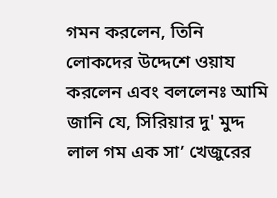গমন করলেন, তিনি লোকদের উদ্দেশে ওয়ায করলেন এবং বললেনঃ আমি জানি যে, সিরিয়ার দু' মুদ্দ লাল গম এক সা’ খেজুরের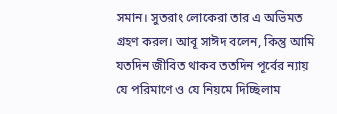সমান। সুতরাং লোকেরা তার এ অভিমত গ্রহণ করল। আবূ সাঈদ বলেন, কিন্তু আমি যতদিন জীবিত থাকব ততদিন পূর্বের ন্যায় যে পরিমাণে ও যে নিয়মে দিচ্ছিলাম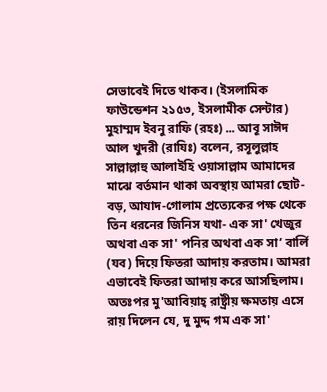সেভাবেই দিতে থাকব। (ইসলামিক ফাউন্ডেশন ২১৫৩, ইসলামীক সেন্টার)
মুহাম্মদ ইবনু রাফি (রহঃ) ... আবূ সাঈদ আল খুদরী (রাযিঃ) বলেন, রসূলুল্লাহ সাল্লাল্লাহু আলাইহি ওয়াসাল্লাম আমাদের মাঝে বর্তমান থাকা অবস্থায় আমরা ছোট-বড়, আযাদ-গোলাম প্রত্যেকের পক্ষ থেকে তিন ধরনের জিনিস যথা- এক সা' খেজুর অথবা এক সা' পনির অথবা এক সা’ বার্লি (যব) দিয়ে ফিতরা আদায় করতাম। আমরা এভাবেই ফিতরা আদায় করে আসছিলাম। অতঃপর মু'আবিয়াহ্ রাষ্ট্রীয় ক্ষমতায় এসে রায় দিলেন যে, দু মুদ্দ গম এক সা'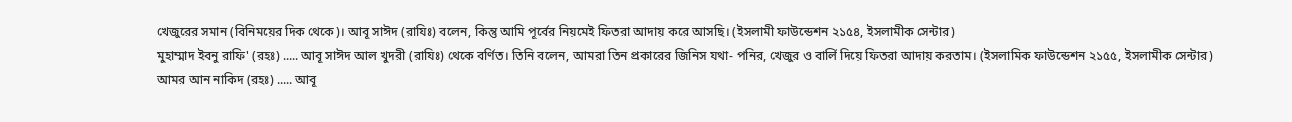খেজুরের সমান (বিনিময়ের দিক থেকে)। আবূ সাঈদ (রাযিঃ) বলেন, কিন্তু আমি পূর্বের নিয়মেই ফিতরা আদায় করে আসছি। (ইসলামী ফাউন্ডেশন ২১৫৪, ইসলামীক সেন্টার)
মুহাম্মাদ ইবনু রাফি' (রহঃ) ..... আবূ সাঈদ আল খুদরী (রাযিঃ) থেকে বর্ণিত। তিনি বলেন, আমরা তিন প্রকারের জিনিস যথা- পনির, খেজুর ও বার্লি দিয়ে ফিতরা আদায় করতাম। (ইসলামিক ফাউন্ডেশন ২১৫৫, ইসলামীক সেন্টার)
আমর আন নাকিদ (রহঃ) ..... আবূ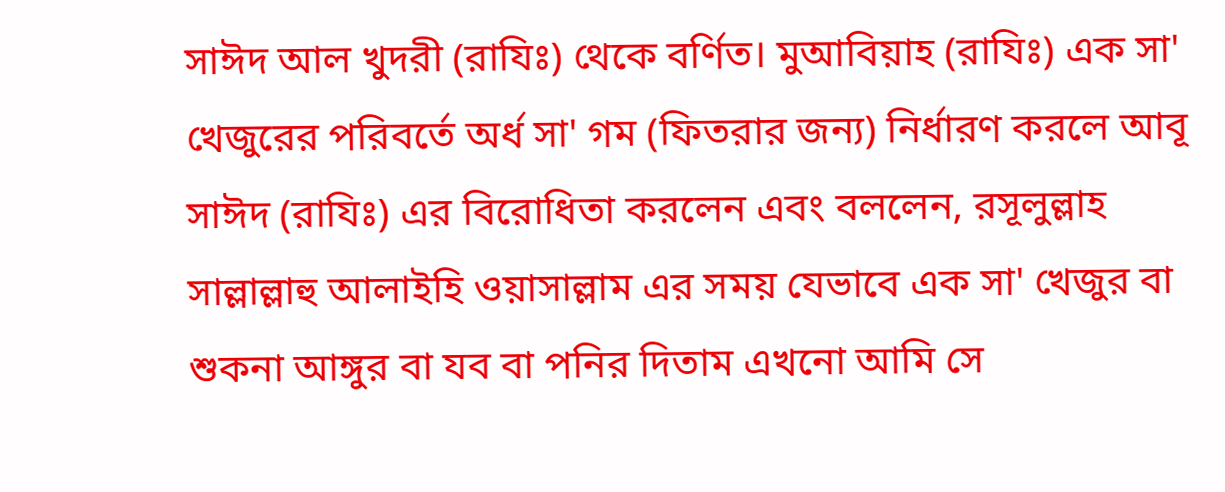সাঈদ আল খুদরী (রাযিঃ) থেকে বর্ণিত। মুআবিয়াহ (রাযিঃ) এক সা' খেজুরের পরিবর্তে অর্ধ সা' গম (ফিতরার জন্য) নির্ধারণ করলে আবূ সাঈদ (রাযিঃ) এর বিরোধিতা করলেন এবং বললেন, রসূলুল্লাহ সাল্লাল্লাহু আলাইহি ওয়াসাল্লাম এর সময় যেভাবে এক সা' খেজুর বা শুকনা আঙ্গুর বা যব বা পনির দিতাম এখনো আমি সে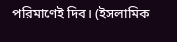পরিমাণেই দিব। (ইসলামিক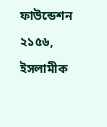ফাউন্ডেশন ২১৫৬, ইসলামীক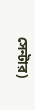সেন্টার)